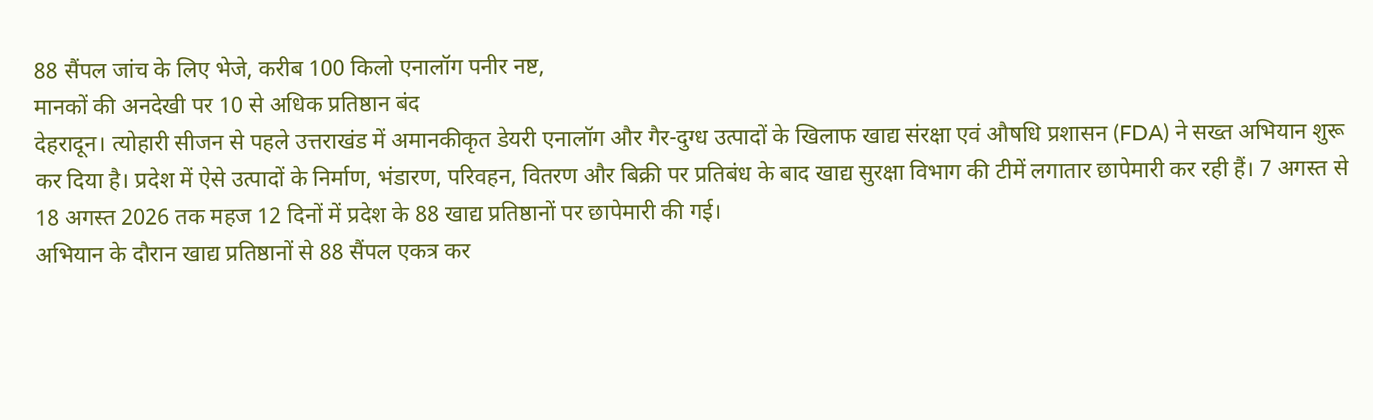88 सैंपल जांच के लिए भेजे, करीब 100 किलो एनालॉग पनीर नष्ट,
मानकों की अनदेखी पर 10 से अधिक प्रतिष्ठान बंद
देहरादून। त्योहारी सीजन से पहले उत्तराखंड में अमानकीकृत डेयरी एनालॉग और गैर-दुग्ध उत्पादों के खिलाफ खाद्य संरक्षा एवं औषधि प्रशासन (FDA) ने सख्त अभियान शुरू कर दिया है। प्रदेश में ऐसे उत्पादों के निर्माण, भंडारण, परिवहन, वितरण और बिक्री पर प्रतिबंध के बाद खाद्य सुरक्षा विभाग की टीमें लगातार छापेमारी कर रही हैं। 7 अगस्त से 18 अगस्त 2026 तक महज 12 दिनों में प्रदेश के 88 खाद्य प्रतिष्ठानों पर छापेमारी की गई।
अभियान के दौरान खाद्य प्रतिष्ठानों से 88 सैंपल एकत्र कर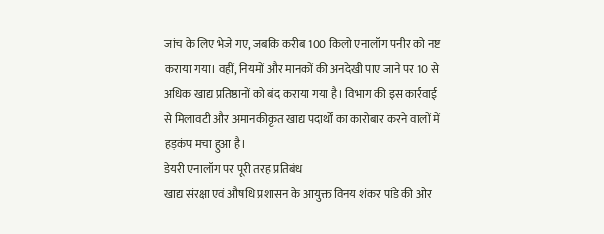जांच के लिए भेजे गए, जबकि करीब 100 किलो एनालॉग पनीर को नष्ट कराया गया। वहीं, नियमों और मानकों की अनदेखी पाए जाने पर 10 से अधिक खाद्य प्रतिष्ठानों को बंद कराया गया है। विभाग की इस कार्रवाई से मिलावटी और अमानकीकृत खाद्य पदार्थों का कारोबार करने वालों में हड़कंप मचा हुआ है।
डेयरी एनालॉग पर पूरी तरह प्रतिबंध
खाद्य संरक्षा एवं औषधि प्रशासन के आयुक्त विनय शंकर पांडे की ओर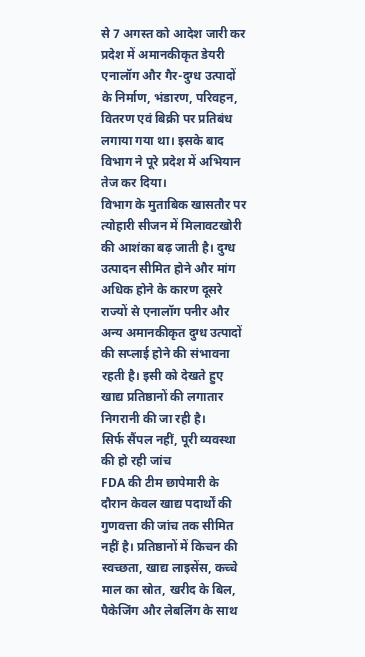से 7 अगस्त को आदेश जारी कर प्रदेश में अमानकीकृत डेयरी एनालॉग और गैर-दुग्ध उत्पादों के निर्माण, भंडारण, परिवहन, वितरण एवं बिक्री पर प्रतिबंध लगाया गया था। इसके बाद विभाग ने पूरे प्रदेश में अभियान तेज कर दिया।
विभाग के मुताबिक खासतौर पर त्योहारी सीजन में मिलावटखोरी की आशंका बढ़ जाती है। दुग्ध उत्पादन सीमित होने और मांग अधिक होने के कारण दूसरे राज्यों से एनालॉग पनीर और अन्य अमानकीकृत दुग्ध उत्पादों की सप्लाई होने की संभावना रहती है। इसी को देखते हुए खाद्य प्रतिष्ठानों की लगातार निगरानी की जा रही है।
सिर्फ सैंपल नहीं, पूरी व्यवस्था की हो रही जांच
FDA की टीम छापेमारी के दौरान केवल खाद्य पदार्थों की गुणवत्ता की जांच तक सीमित नहीं है। प्रतिष्ठानों में किचन की स्वच्छता, खाद्य लाइसेंस, कच्चे माल का स्रोत, खरीद के बिल, पैकेजिंग और लेबलिंग के साथ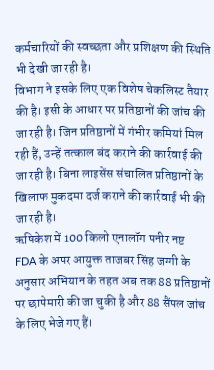कर्मचारियों की स्वच्छता और प्रशिक्षण की स्थिति भी देखी जा रही है।
विभाग ने इसके लिए एक विशेष चेकलिस्ट तैयार की है। इसी के आधार पर प्रतिष्ठानों की जांच की जा रही है। जिन प्रतिष्ठानों में गंभीर कमियां मिल रही हैं, उन्हें तत्काल बंद कराने की कार्रवाई की जा रही है। बिना लाइसेंस संचालित प्रतिष्ठानों के खिलाफ मुकदमा दर्ज कराने की कार्रवाई भी की जा रही है।
ऋषिकेश में 100 किलो एनालॉग पनीर नष्ट
FDA के अपर आयुक्त ताजबर सिंह जग्गी के अनुसार अभियान के तहत अब तक 88 प्रतिष्ठानों पर छापेमारी की जा चुकी है और 88 सैंपल जांच के लिए भेजे गए हैं।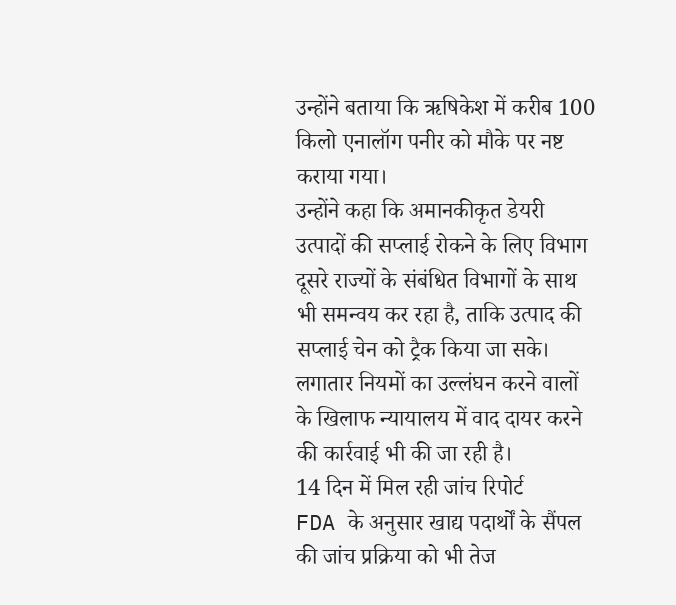उन्होंने बताया कि ऋषिकेश में करीब 100 किलो एनालॉग पनीर को मौके पर नष्ट कराया गया।
उन्होंने कहा कि अमानकीकृत डेयरी उत्पादों की सप्लाई रोकने के लिए विभाग दूसरे राज्यों के संबंधित विभागों के साथ भी समन्वय कर रहा है, ताकि उत्पाद की सप्लाई चेन को ट्रैक किया जा सके। लगातार नियमों का उल्लंघन करने वालों के खिलाफ न्यायालय में वाद दायर करने की कार्रवाई भी की जा रही है।
14 दिन में मिल रही जांच रिपोर्ट
FDA के अनुसार खाद्य पदार्थों के सैंपल की जांच प्रक्रिया को भी तेज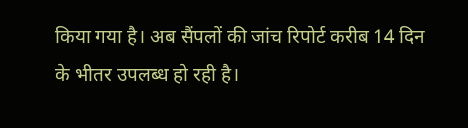किया गया है। अब सैंपलों की जांच रिपोर्ट करीब 14 दिन के भीतर उपलब्ध हो रही है।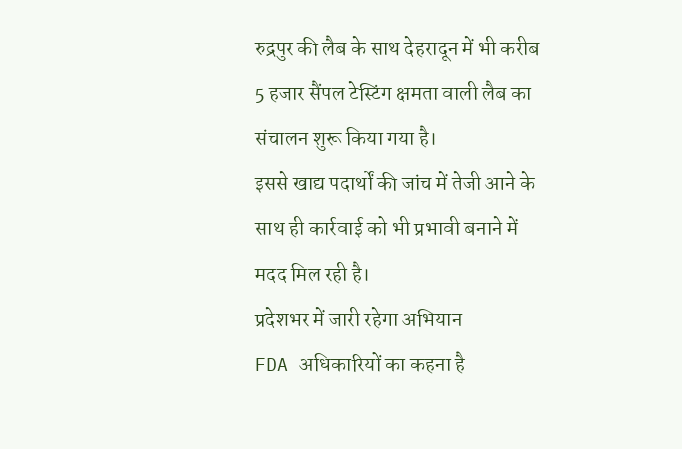रुद्रपुर की लैब के साथ देहरादून में भी करीब 5 हजार सैंपल टेस्टिंग क्षमता वाली लैब का संचालन शुरू किया गया है।
इससे खाद्य पदार्थों की जांच में तेजी आने के साथ ही कार्रवाई को भी प्रभावी बनाने में मदद मिल रही है।
प्रदेशभर में जारी रहेगा अभियान
FDA अधिकारियों का कहना है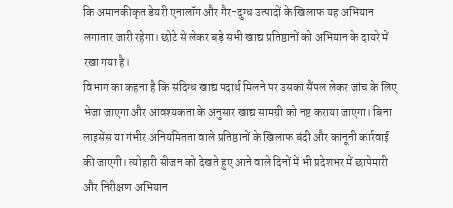कि अमानकीकृत डेयरी एनालॉग और गैर-दुग्ध उत्पादों के खिलाफ यह अभियान लगातार जारी रहेगा। छोटे से लेकर बड़े सभी खाद्य प्रतिष्ठानों को अभियान के दायरे में रखा गया है।
विभाग का कहना है कि संदिग्ध खाद्य पदार्थ मिलने पर उसका सैंपल लेकर जांच के लिए भेजा जाएगा और आवश्यकता के अनुसार खाद्य सामग्री को नष्ट कराया जाएगा। बिना लाइसेंस या गंभीर अनियमितता वाले प्रतिष्ठानों के खिलाफ बंदी और कानूनी कार्रवाई की जाएगी। त्योहारी सीजन को देखते हुए आने वाले दिनों में भी प्रदेशभर में छापेमारी और निरीक्षण अभियान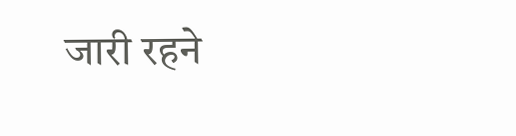जारी रहने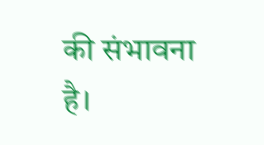की संभावना है।